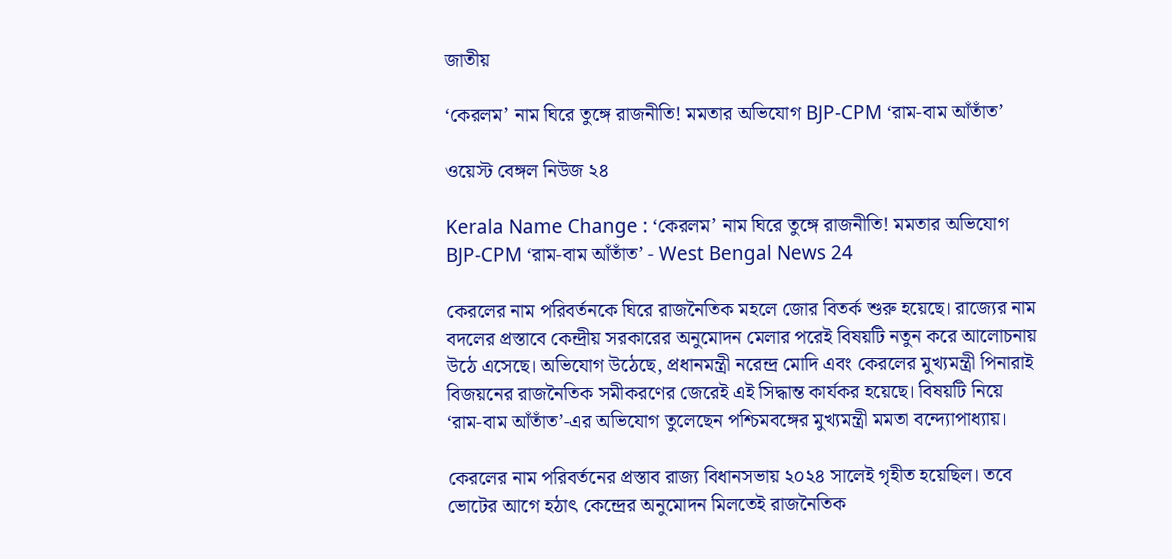জাতীয়

‘কেরলম’ নাম ঘিরে তুঙ্গে রাজনীতি! মমতার অভিযোগ BJP-CPM ‘রাম-বাম আঁতাঁত’

ওয়েস্ট বেঙ্গল নিউজ ২৪

Kerala Name Change : ‘কেরলম’ নাম ঘিরে তুঙ্গে রাজনীতি! মমতার অভিযোগ BJP-CPM ‘রাম-বাম আঁতাঁত’ - West Bengal News 24

কেরলের নাম পরিবর্তনকে ঘিরে রাজনৈতিক মহলে জোর বিতর্ক শুরু হয়েছে। রাজ্যের নাম বদলের প্রস্তাবে কেন্দ্রীয় সরকারের অনুমোদন মেলার পরেই বিষয়টি নতুন করে আলোচনায় উঠে এসেছে। অভিযোগ উঠেছে, প্রধানমন্ত্রী নরেন্দ্র মোদি এবং কেরলের মুখ্যমন্ত্রী পিনারাই বিজয়নের রাজনৈতিক সমীকরণের জেরেই এই সিদ্ধান্ত কার্যকর হয়েছে। বিষয়টি নিয়ে ‘রাম-বাম আঁতাঁত’-এর অভিযোগ তুলেছেন পশ্চিমবঙ্গের মুখ্যমন্ত্রী মমতা বন্দ্যোপাধ্যায়।

কেরলের নাম পরিবর্তনের প্রস্তাব রাজ্য বিধানসভায় ২০২৪ সালেই গৃহীত হয়েছিল। তবে ভোটের আগে হঠাৎ কেন্দ্রের অনুমোদন মিলতেই রাজনৈতিক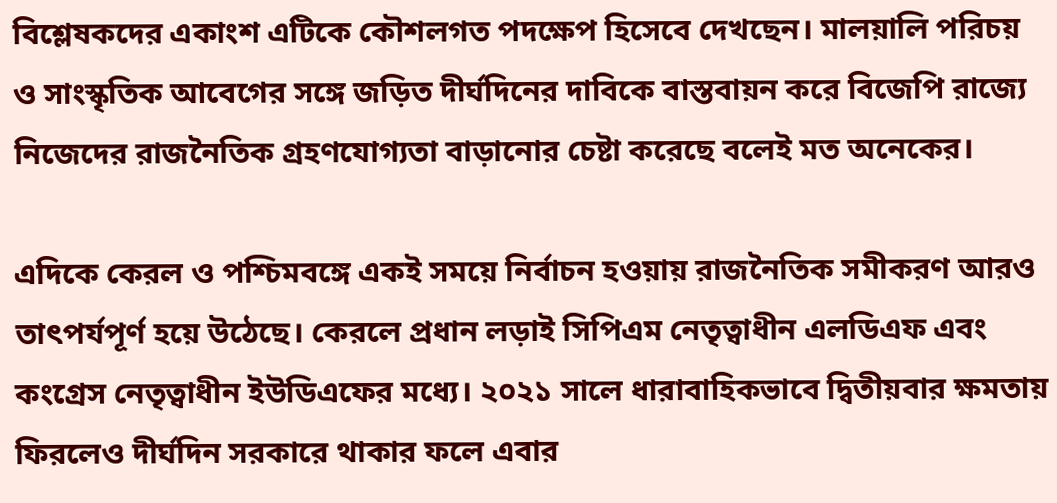বিশ্লেষকদের একাংশ এটিকে কৌশলগত পদক্ষেপ হিসেবে দেখছেন। মালয়ালি পরিচয় ও সাংস্কৃতিক আবেগের সঙ্গে জড়িত দীর্ঘদিনের দাবিকে বাস্তবায়ন করে বিজেপি রাজ্যে নিজেদের রাজনৈতিক গ্রহণযোগ্যতা বাড়ানোর চেষ্টা করেছে বলেই মত অনেকের।

এদিকে কেরল ও পশ্চিমবঙ্গে একই সময়ে নির্বাচন হওয়ায় রাজনৈতিক সমীকরণ আরও তাৎপর্যপূর্ণ হয়ে উঠেছে। কেরলে প্রধান লড়াই সিপিএম নেতৃত্বাধীন এলডিএফ এবং কংগ্রেস নেতৃত্বাধীন ইউডিএফের মধ্যে। ২০২১ সালে ধারাবাহিকভাবে দ্বিতীয়বার ক্ষমতায় ফিরলেও দীর্ঘদিন সরকারে থাকার ফলে এবার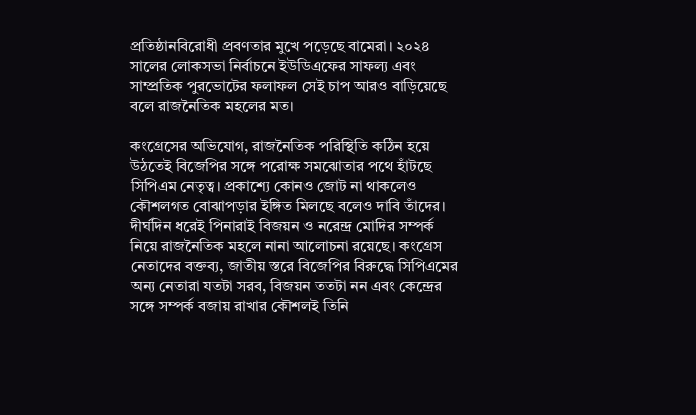প্রতিষ্ঠানবিরোধী প্রবণতার মুখে পড়েছে বামেরা। ২০২৪ সালের লোকসভা নির্বাচনে ইউডিএফের সাফল্য এবং সাম্প্রতিক পুরভোটের ফলাফল সেই চাপ আরও বাড়িয়েছে বলে রাজনৈতিক মহলের মত।

কংগ্রেসের অভিযোগ, রাজনৈতিক পরিস্থিতি কঠিন হয়ে উঠতেই বিজেপির সঙ্গে পরোক্ষ সমঝোতার পথে হাঁটছে সিপিএম নেতৃত্ব। প্রকাশ্যে কোনও জোট না থাকলেও কৌশলগত বোঝাপড়ার ইঙ্গিত মিলছে বলেও দাবি তাঁদের। দীর্ঘদিন ধরেই পিনারাই বিজয়ন ও নরেন্দ্র মোদির সম্পর্ক নিয়ে রাজনৈতিক মহলে নানা আলোচনা রয়েছে। কংগ্রেস নেতাদের বক্তব্য, জাতীয় স্তরে বিজেপির বিরুদ্ধে সিপিএমের অন্য নেতারা যতটা সরব, বিজয়ন ততটা নন এবং কেন্দ্রের সঙ্গে সম্পর্ক বজায় রাখার কৌশলই তিনি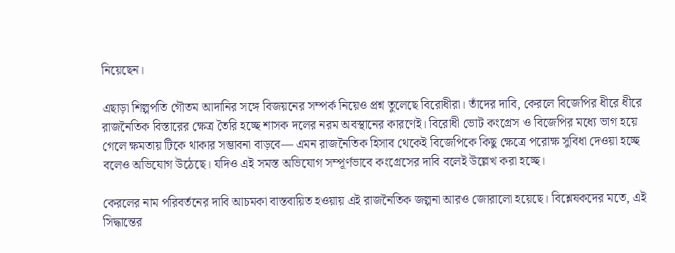নিয়েছেন।

এছাড়া শিল্পপতি গৌতম আদানির সঙ্গে বিজয়নের সম্পর্ক নিয়েও প্রশ্ন তুলেছে বিরোধীরা। তাঁদের দাবি, কেরলে বিজেপির ধীরে ধীরে রাজনৈতিক বিস্তারের ক্ষেত্র তৈরি হচ্ছে শাসক দলের নরম অবস্থানের কারণেই। বিরোধী ভোট কংগ্রেস ও বিজেপির মধ্যে ভাগ হয়ে গেলে ক্ষমতায় টিকে থাকার সম্ভাবনা বাড়বে— এমন রাজনৈতিক হিসাব থেকেই বিজেপিকে কিছু ক্ষেত্রে পরোক্ষ সুবিধা দেওয়া হচ্ছে বলেও অভিযোগ উঠেছে। যদিও এই সমস্ত অভিযোগ সম্পূর্ণভাবে কংগ্রেসের দাবি বলেই উল্লেখ করা হচ্ছে।

কেরলের নাম পরিবর্তনের দাবি আচমকা বাস্তবায়িত হওয়ায় এই রাজনৈতিক জল্পনা আরও জোরালো হয়েছে। বিশ্লেষকদের মতে, এই সিদ্ধান্তের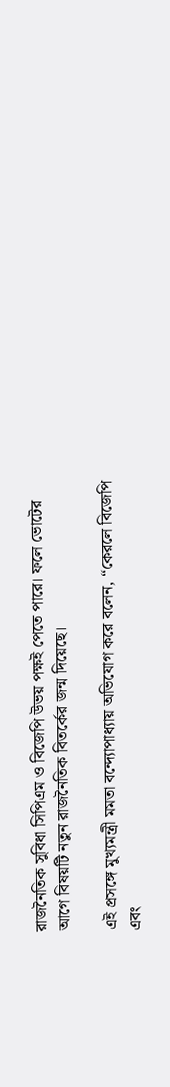রাজনৈতিক সুবিধা সিপিএম ও বিজেপি উভয় পক্ষই পেতে পারে। ফলে ভোটের আগে বিষয়টি নতুন রাজনৈতিক বিতর্কের জন্ম দিয়েছে।

এই প্রসঙ্গে মুখ্যমন্ত্রী মমতা বন্দ্যোপাধ্যায় অভিযোগ করে বলেন, “কেরলে বিজেপি এবং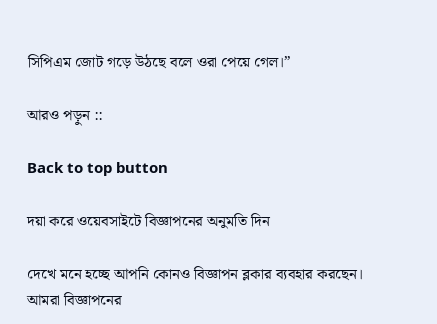সিপিএম জোট গড়ে উঠছে বলে ওরা পেয়ে গেল।”

আরও পড়ুন ::

Back to top button

দয়া করে ওয়েবসাইটে বিজ্ঞাপনের অনুমতি দিন

দেখে মনে হচ্ছে আপনি কোনও বিজ্ঞাপন ব্লকার ব্যবহার করছেন। আমরা বিজ্ঞাপনের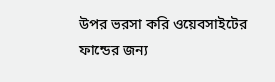উপর ভরসা করি ওয়েবসাইটের ফান্ডের জন্য